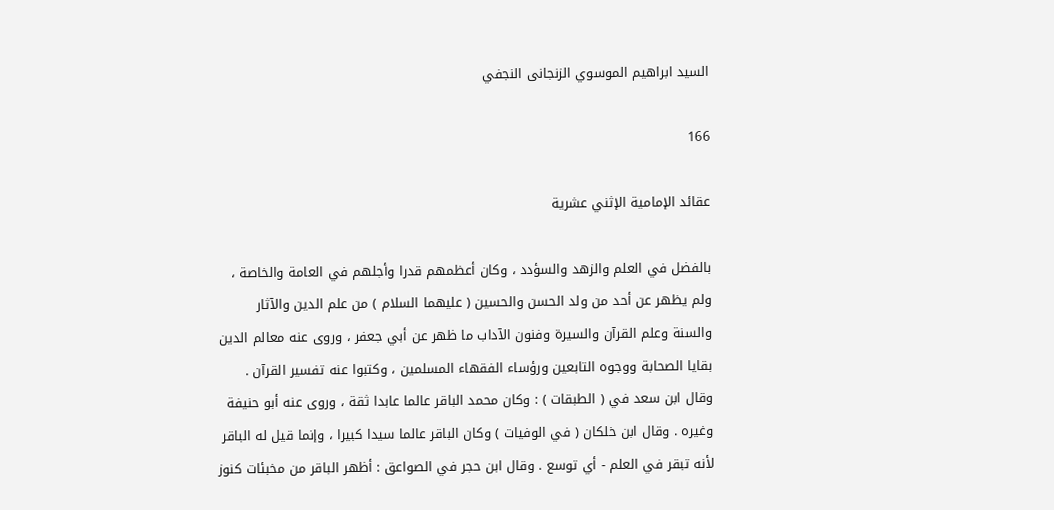السيد ابراهيم الموسوي الزنجانى النجفي

166

عقائد الإمامية الإثني عشرية

بالفضل في العلم والزهد والسؤدد ، وكان أعظمهم قدرا وأجلهم في العامة والخاصة ، ولم يظهر عن أحد من ولد الحسن والحسين ( عليهما السلام ) من علم الدين والآثار والسنة وعلم القرآن والسيرة وفنون الآداب ما ظهر عن أبي جعفر ، وروى عنه معالم الدين بقايا الصحابة ووجوه التابعين ورؤساء الفقهاء المسلمين ، وكتبوا عنه تفسير القرآن . وقال ابن سعد في ( الطبقات ) : وكان محمد الباقر عالما عابدا ثقة ، وروى عنه أبو حنيفة وغيره . وقال ابن خلكان ( في الوفيات ) وكان الباقر عالما سيدا كبيرا ، وإنما قيل له الباقر لأنه تبقر في العلم - أي توسع . وقال ابن حجر في الصواعق : أظهر الباقر من مخبئات كنوز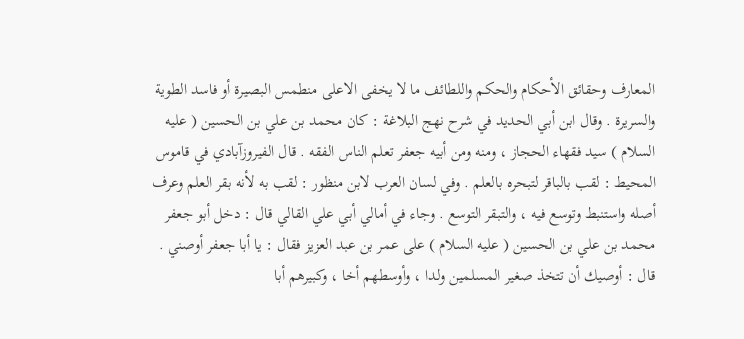المعارف وحقائق الأحكام والحكم واللطائف ما لا يخفى الاعلى منطمس البصيرة أو فاسد الطوية والسريرة . وقال ابن أبي الحديد في شرح نهج البلاغة : كان محمد بن علي بن الحسين ( عليه السلام ) سيد فقهاء الحجاز ، ومنه ومن أبيه جعفر تعلم الناس الفقه . قال الفيروزآبادي في قاموس المحيط : لقب بالباقر لتبحره بالعلم . وفي لسان العرب لابن منظور : لقب به لأنه بقر العلم وعرف أصله واستنبط وتوسع فيه ، والتبقر التوسع . وجاء في أمالي أبي علي القالي قال : دخل أبو جعفر محمد بن علي بن الحسين ( عليه السلام ) على عمر بن عبد العزيز فقال : يا أبا جعفر أوصني . قال : أوصيك أن تتخذ صغير المسلمين ولدا ، وأوسطهم أخا ، وكبيرهم أبا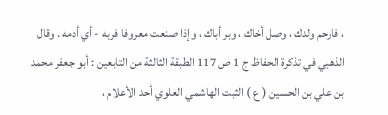، فارحم ولدك ، وصل أخاك ، وبر أباك ، وإذا صنعت معروفا فربه - أي أدمه . وقال الذهبي في تذكرة الحفاظ ج 1 ص 117 الطبقة الثالثة من التابعين : أبو جعفر محمد بن علي بن الحسين ( ع ) الثبت الهاشمي العلوي أحد الأعلام ،